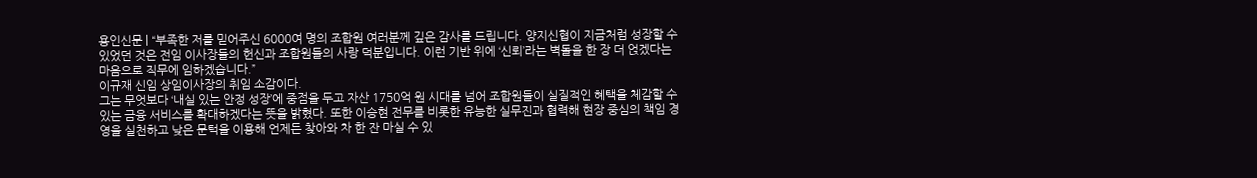용인신문 | “부족한 저를 믿어주신 6000여 명의 조합원 여러분께 깊은 감사를 드립니다. 양지신협이 지금처럼 성장할 수 있었던 것은 전임 이사장들의 헌신과 조합원들의 사랑 덕분입니다. 이런 기반 위에 ‘신뢰’라는 벽돌을 한 장 더 얹겠다는 마음으로 직무에 임하겠습니다.”
이규재 신임 상임이사장의 취임 소감이다.
그는 무엇보다 ‘내실 있는 안정 성장’에 중점을 두고 자산 1750억 원 시대를 넘어 조합원들이 실질적인 혜택을 체감할 수 있는 금융 서비스를 확대하겠다는 뜻을 밝혔다. 또한 이승현 전무를 비롯한 유능한 실무진과 협력해 현장 중심의 책임 경영을 실천하고 낮은 문턱을 이용해 언제든 찾아와 차 한 잔 마실 수 있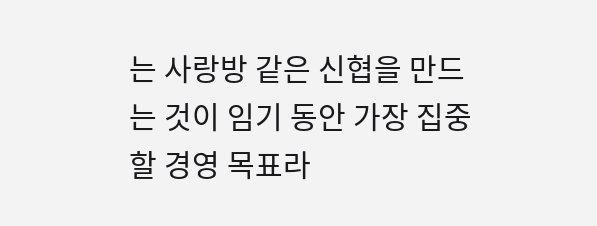는 사랑방 같은 신협을 만드는 것이 임기 동안 가장 집중할 경영 목표라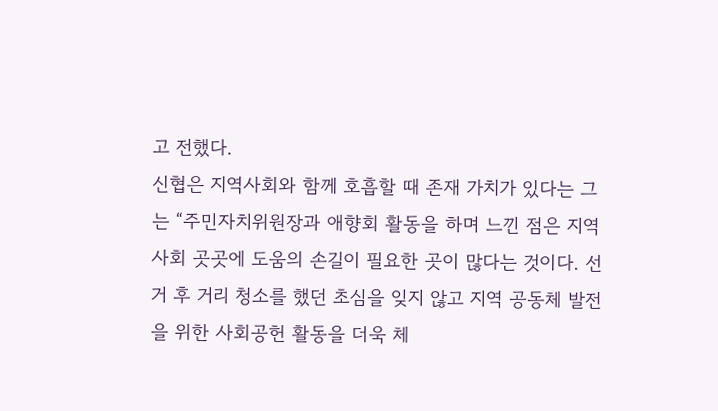고 전했다.
신협은 지역사회와 함께 호흡할 때 존재 가치가 있다는 그는 “주민자치위원장과 애향회 활동을 하며 느낀 점은 지역사회 곳곳에 도움의 손길이 필요한 곳이 많다는 것이다. 선거 후 거리 청소를 했던 초심을 잊지 않고 지역 공동체 발전을 위한 사회공헌 활동을 더욱 체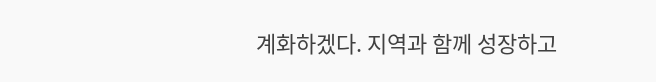계화하겠다. 지역과 함께 성장하고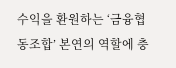수익을 환원하는 ‘금융협동조합’ 본연의 역할에 충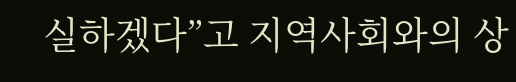실하겠다”고 지역사회와의 상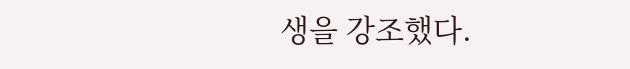생을 강조했다.